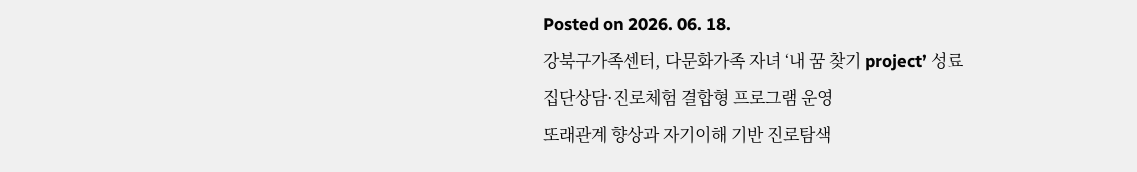Posted on 2026. 06. 18.
강북구가족센터, 다문화가족 자녀 ‘내 꿈 찾기 project’ 성료
집단상담·진로체험 결합형 프로그램 운영
또래관계 향상과 자기이해 기반 진로탐색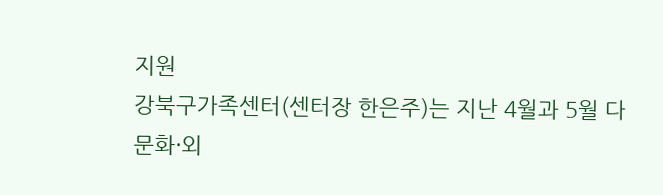지원
강북구가족센터(센터장 한은주)는 지난 4월과 5월 다문화·외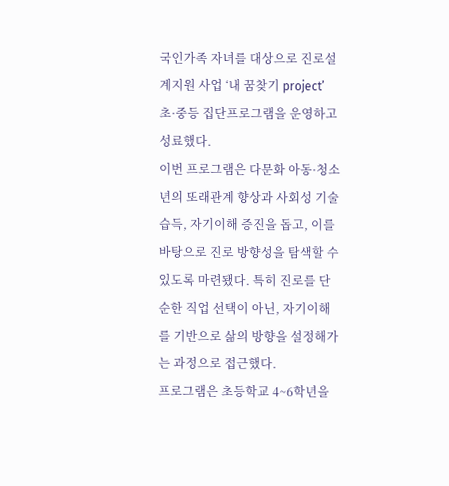국인가족 자녀를 대상으로 진로설계지원 사업 ‘내 꿈찾기 project’ 초·중등 집단프로그램을 운영하고 성료했다.
이번 프로그램은 다문화 아동·청소년의 또래관계 향상과 사회성 기술 습득, 자기이해 증진을 돕고, 이를 바탕으로 진로 방향성을 탐색할 수 있도록 마련됐다. 특히 진로를 단순한 직업 선택이 아닌, 자기이해를 기반으로 삶의 방향을 설정해가는 과정으로 접근했다.
프로그램은 초등학교 4~6학년을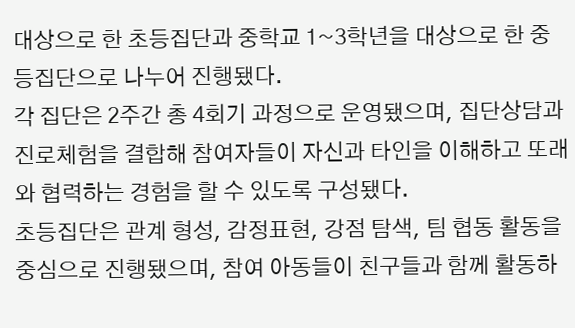대상으로 한 초등집단과 중학교 1~3학년을 대상으로 한 중등집단으로 나누어 진행됐다.
각 집단은 2주간 총 4회기 과정으로 운영됐으며, 집단상담과 진로체험을 결합해 참여자들이 자신과 타인을 이해하고 또래와 협력하는 경험을 할 수 있도록 구성됐다.
초등집단은 관계 형성, 감정표현, 강점 탐색, 팀 협동 활동을 중심으로 진행됐으며, 참여 아동들이 친구들과 함께 활동하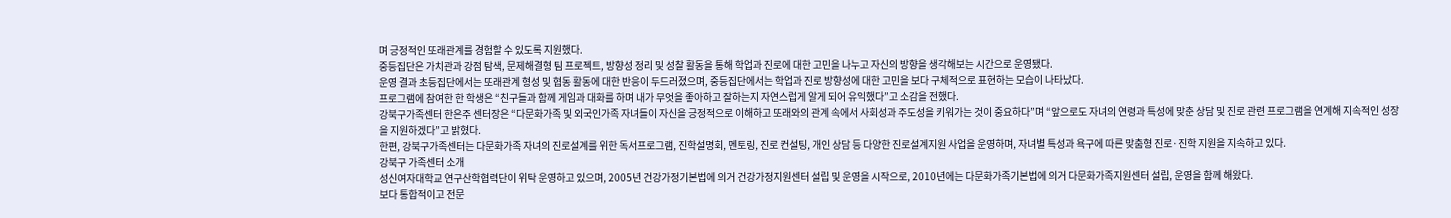며 긍정적인 또래관계를 경험할 수 있도록 지원했다.
중등집단은 가치관과 강점 탐색, 문제해결형 팀 프로젝트, 방향성 정리 및 성찰 활동을 통해 학업과 진로에 대한 고민을 나누고 자신의 방향을 생각해보는 시간으로 운영됐다.
운영 결과 초등집단에서는 또래관계 형성 및 협동 활동에 대한 반응이 두드러졌으며, 중등집단에서는 학업과 진로 방향성에 대한 고민을 보다 구체적으로 표현하는 모습이 나타났다.
프로그램에 참여한 한 학생은 “친구들과 함께 게임과 대화를 하며 내가 무엇을 좋아하고 잘하는지 자연스럽게 알게 되어 유익했다”고 소감을 전했다.
강북구가족센터 한은주 센터장은 “다문화가족 및 외국인가족 자녀들이 자신을 긍정적으로 이해하고 또래와의 관계 속에서 사회성과 주도성을 키워가는 것이 중요하다”며 “앞으로도 자녀의 연령과 특성에 맞춘 상담 및 진로 관련 프로그램을 연계해 지속적인 성장을 지원하겠다”고 밝혔다.
한편, 강북구가족센터는 다문화가족 자녀의 진로설계를 위한 독서프로그램, 진학설명회, 멘토링, 진로 컨설팅, 개인 상담 등 다양한 진로설계지원 사업을 운영하며, 자녀별 특성과 욕구에 따른 맞춤형 진로·진학 지원을 지속하고 있다.
강북구 가족센터 소개
성신여자대학교 연구산학협력단이 위탁 운영하고 있으며, 2005년 건강가정기본법에 의거 건강가정지원센터 설립 및 운영을 시작으로, 2010년에는 다문화가족기본법에 의거 다문화가족지원센터 설립, 운영을 함께 해왔다.
보다 통합적이고 전문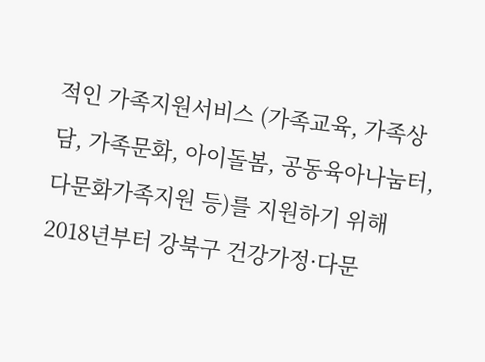적인 가족지원서비스 (가족교육, 가족상담, 가족문화, 아이돌봄, 공동육아나눔터, 다문화가족지원 등)를 지원하기 위해 2018년부터 강북구 건강가정·다문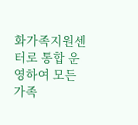화가족지원센터로 통합 운영하여 모든 가족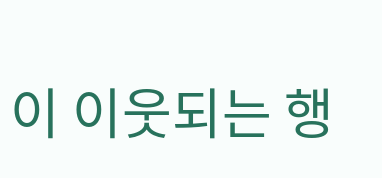이 이웃되는 행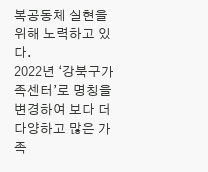복공동체 실현을 위해 노력하고 있다.
2022년 ‘강북구가족센터’로 명칭을 변경하여 보다 더 다양하고 많은 가족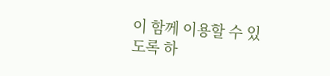이 함께 이용할 수 있도록 하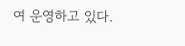여 운영하고 있다.